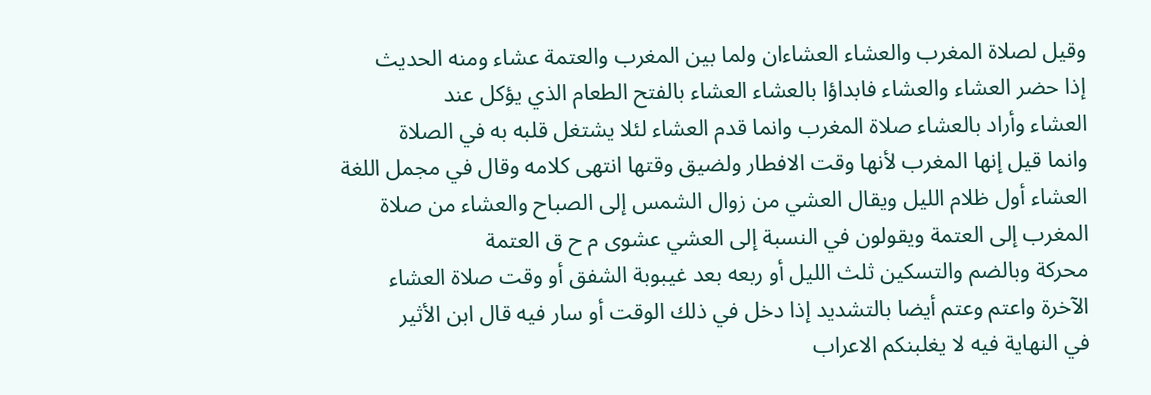وقيل لصلاة المغرب والعشاء العشاءان ولما بين المغرب والعتمة عشاء ومنه الحديث
إذا حضر العشاء والعشاء فابداؤا بالعشاء العشاء بالفتح الطعام الذي يؤكل عند
العشاء وأراد بالعشاء صلاة المغرب وانما قدم العشاء لئلا يشتغل قلبه به في الصلاة
وانما قيل إنها المغرب لأنها وقت الافطار ولضيق وقتها انتهى كلامه وقال في مجمل اللغة
العشاء أول ظلام الليل ويقال العشي من زوال الشمس إلى الصباح والعشاء من صلاة
المغرب إلى العتمة ويقولون في النسبة إلى العشي عشوى م ح ق العتمة
محركة وبالضم والتسكين ثلث الليل أو ربعه بعد غيبوبة الشفق أو وقت صلاة العشاء
الآخرة واعتم وعتم أيضا بالتشديد إذا دخل في ذلك الوقت أو سار فيه قال ابن الأثير
في النهاية فيه لا يغلبنكم الاعراب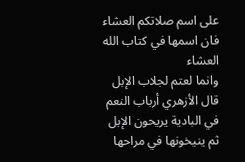على اسم صلاتكم العشاء فان اسمها في كتاب الله العشاء
وانما لعتم لجلاب الإبل قال الأزهري أرباب النعم في البادية يريحون الإبل
ثم ينيخونها في مراحها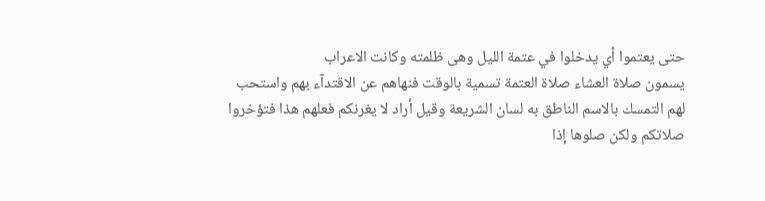حتى يعتموا أي يدخلوا في عتمة الليل وهى ظلمته وكانت الاعراب
يسمون صلاة العشاء صلاة العتمة تسمية بالوقت فنهاهم عن الاقتدآء بهم واستحب
لهم التمسك بالاسم الناطق به لسان الشريعة وقيل أراد لا يغرنكم فعلهم هذا فتؤخروا
صلاتكم ولكن صلوها إذا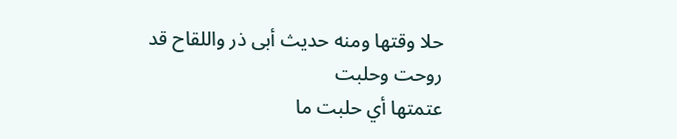حلا وقتها ومنه حديث أبى ذر واللقاح قد روحت وحلبت
عتمتها أي حلبت ما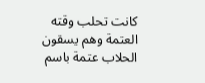كانت تحلب وقته العتمة وهم يسقون الحلاب عتمة باسم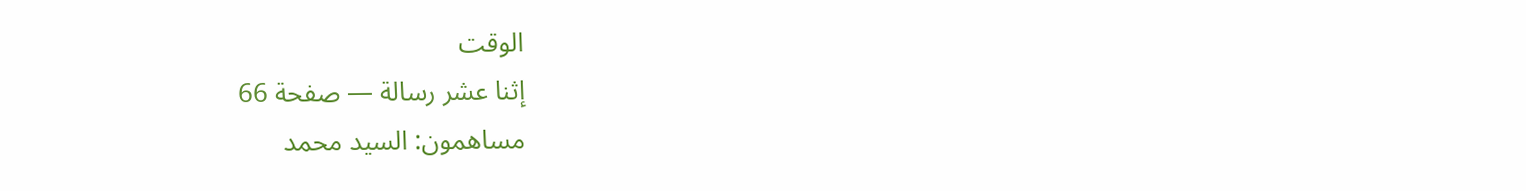الوقت
إثنا عشر رسالة — صفحة 66
مساهمون: السيد محمد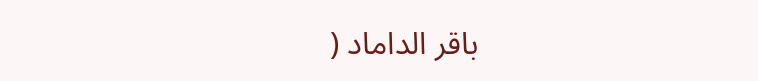باقر الداماد (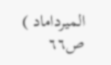الميرداماد )
ص٦٦